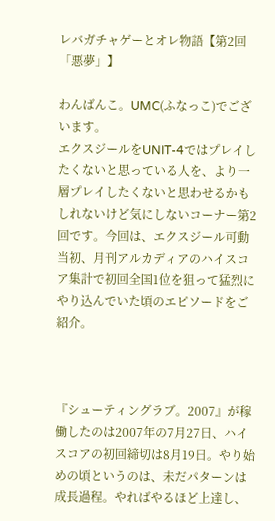レバガチャゲーとオレ物語【第2回「悪夢」】

わんばんこ。UMC(ふなっこ)でございます。
エクスジールをUNIT-4ではプレイしたくないと思っている人を、より一層プレイしたくないと思わせるかもしれないけど気にしないコーナー第2回です。今回は、エクスジール可動当初、月刊アルカディアのハイスコア集計で初回全国1位を狙って猛烈にやり込んでいた頃のエピソードをご紹介。



『シューティングラブ。2007』が稼働したのは2007年の7月27日、ハイスコアの初回締切は8月19日。やり始めの頃というのは、未だパターンは成長過程。やればやるほど上達し、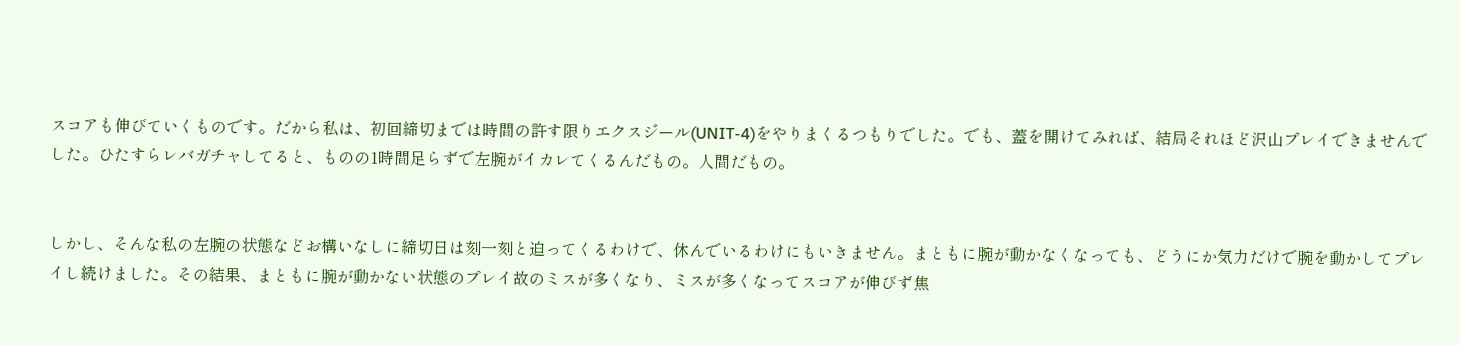スコアも伸びていくものです。だから私は、初回締切までは時間の許す限りエクスジール(UNIT-4)をやりまくるつもりでした。でも、蓋を開けてみれば、結局それほど沢山プレイできませんでした。ひたすらレバガチャしてると、ものの1時間足らずで左腕がイカレてくるんだもの。人間だもの。


しかし、そんな私の左腕の状態などお構いなしに締切日は刻一刻と迫ってくるわけで、休んでいるわけにもいきません。まともに腕が動かなくなっても、どうにか気力だけで腕を動かしてプレイし続けました。その結果、まともに腕が動かない状態のプレイ故のミスが多くなり、ミスが多くなってスコアが伸びず焦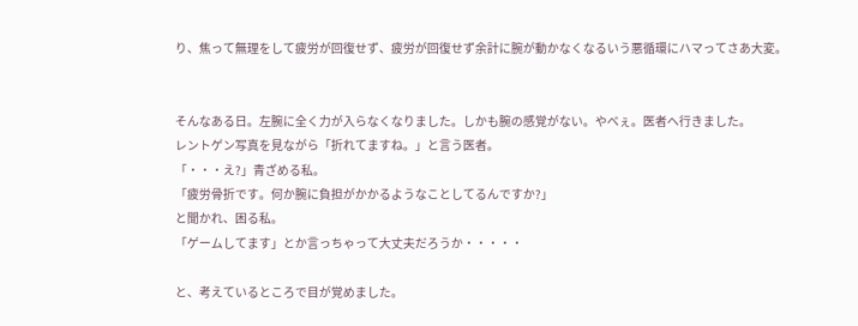り、焦って無理をして疲労が回復せず、疲労が回復せず余計に腕が動かなくなるいう悪循環にハマってさあ大変。


そんなある日。左腕に全く力が入らなくなりました。しかも腕の感覚がない。やべぇ。医者へ行きました。
レントゲン写真を見ながら「折れてますね。」と言う医者。
「・・・え?」青ざめる私。
「疲労骨折です。何か腕に負担がかかるようなことしてるんですか?」
と聞かれ、困る私。
「ゲームしてます」とか言っちゃって大丈夫だろうか・・・・・

と、考えているところで目が覚めました。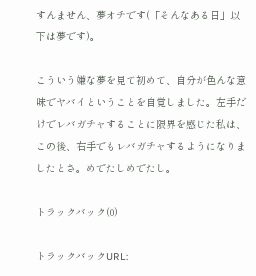すんません、夢オチです(「そんなある日」以下は夢です)。

こういう嫌な夢を見て初めて、自分が色んな意味でヤバイということを自覚しました。左手だけでレバガチャすることに限界を感じた私は、この後、右手でもレバガチャするようになりましたとさ。めでたしめでたし。

トラックバック(0)

トラックバックURL: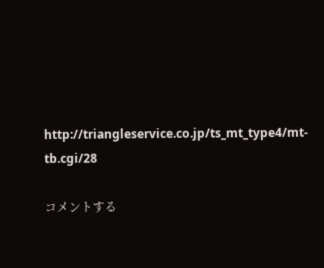http://triangleservice.co.jp/ts_mt_type4/mt-tb.cgi/28

コメントする